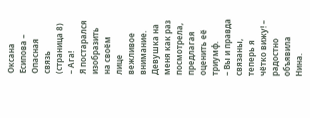Оксана Есипова – Опасная связь (страница 8)
– Ага!
Я постарался изобразить на своём лице вежливое внимание. Девушка на меня как раз посмотрела, предлагая оценить её триумф.
– Вы и правда связаны, теперь я чётко вижу! – радостно объявила Нина.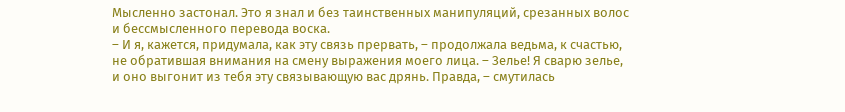Мысленно застонал. Это я знал и без таинственных манипуляций, срезанных волос и бессмысленного перевода воска.
– И я, кажется, придумала, как эту связь прервать, – продолжала ведьма, к счастью, не обратившая внимания на смену выражения моего лица. – Зелье! Я сварю зелье, и оно выгонит из тебя эту связывающую вас дрянь. Правда, – смутилась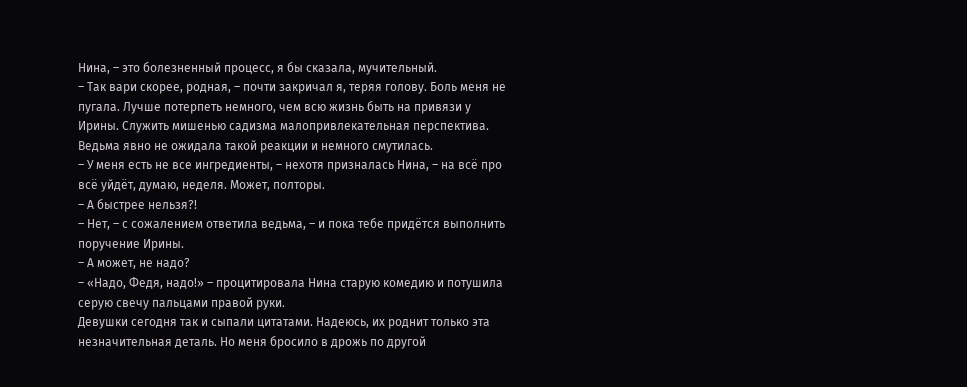Нина, – это болезненный процесс, я бы сказала, мучительный.
– Так вари скорее, родная, – почти закричал я, теряя голову. Боль меня не пугала. Лучше потерпеть немного, чем всю жизнь быть на привязи у Ирины. Служить мишенью садизма малопривлекательная перспектива.
Ведьма явно не ожидала такой реакции и немного смутилась.
– У меня есть не все ингредиенты, – нехотя призналась Нина, – на всё про всё уйдёт, думаю, неделя. Может, полторы.
– А быстрее нельзя?!
– Нет, – с сожалением ответила ведьма, – и пока тебе придётся выполнить поручение Ирины.
– А может, не надо?
– «Надо, Федя, надо!» – процитировала Нина старую комедию и потушила серую свечу пальцами правой руки.
Девушки сегодня так и сыпали цитатами. Надеюсь, их роднит только эта незначительная деталь. Но меня бросило в дрожь по другой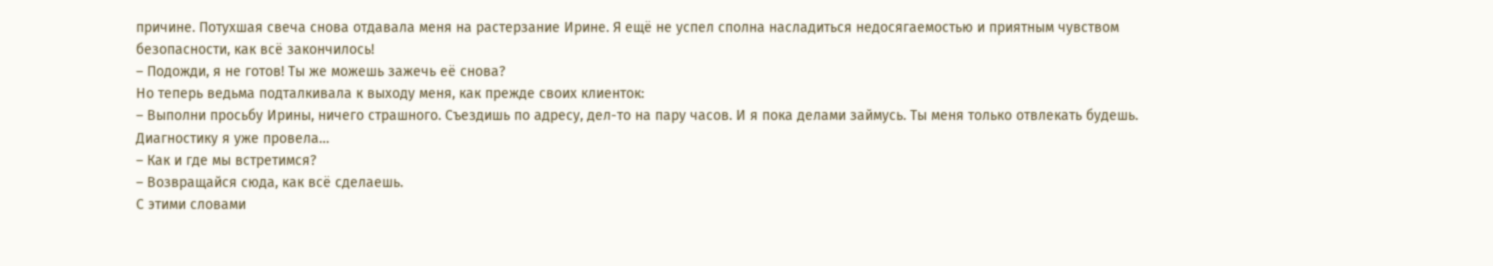причине. Потухшая свеча снова отдавала меня на растерзание Ирине. Я ещё не успел сполна насладиться недосягаемостью и приятным чувством безопасности, как всё закончилось!
– Подожди, я не готов! Ты же можешь зажечь её снова?
Но теперь ведьма подталкивала к выходу меня, как прежде своих клиенток:
– Выполни просьбу Ирины, ничего страшного. Съездишь по адресу, дел-то на пару часов. И я пока делами займусь. Ты меня только отвлекать будешь. Диагностику я уже провела…
– Как и где мы встретимся?
– Возвращайся сюда, как всё сделаешь.
С этими словами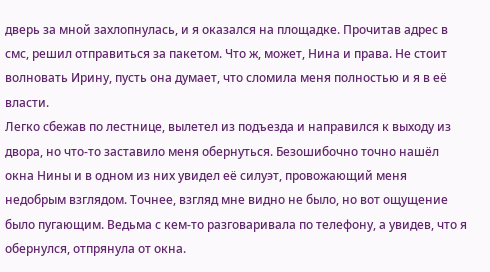дверь за мной захлопнулась, и я оказался на площадке. Прочитав адрес в смс, решил отправиться за пакетом. Что ж, может, Нина и права. Не стоит волновать Ирину, пусть она думает, что сломила меня полностью и я в её власти.
Легко сбежав по лестнице, вылетел из подъезда и направился к выходу из двора, но что-то заставило меня обернуться. Безошибочно точно нашёл окна Нины и в одном из них увидел её силуэт, провожающий меня недобрым взглядом. Точнее, взгляд мне видно не было, но вот ощущение было пугающим. Ведьма с кем-то разговаривала по телефону, а увидев, что я обернулся, отпрянула от окна.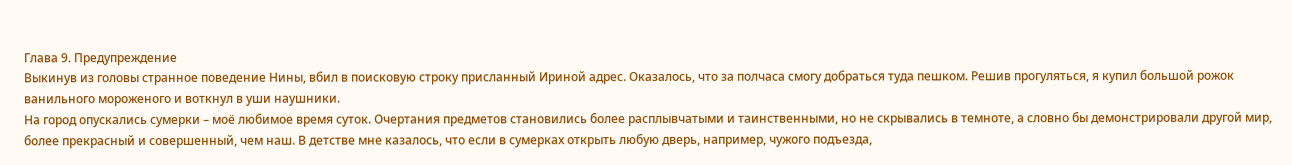Глава 9. Предупреждение
Выкинув из головы странное поведение Нины, вбил в поисковую строку присланный Ириной адрес. Оказалось, что за полчаса смогу добраться туда пешком. Решив прогуляться, я купил большой рожок ванильного мороженого и воткнул в уши наушники.
На город опускались сумерки – моё любимое время суток. Очертания предметов становились более расплывчатыми и таинственными, но не скрывались в темноте, а словно бы демонстрировали другой мир, более прекрасный и совершенный, чем наш. В детстве мне казалось, что если в сумерках открыть любую дверь, например, чужого подъезда,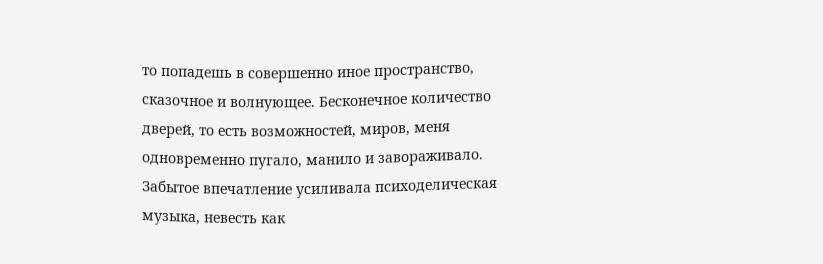то попадешь в совершенно иное пространство, сказочное и волнующее. Бесконечное количество дверей, то есть возможностей, миров, меня одновременно пугало, манило и завораживало. Забытое впечатление усиливала психоделическая музыка, невесть как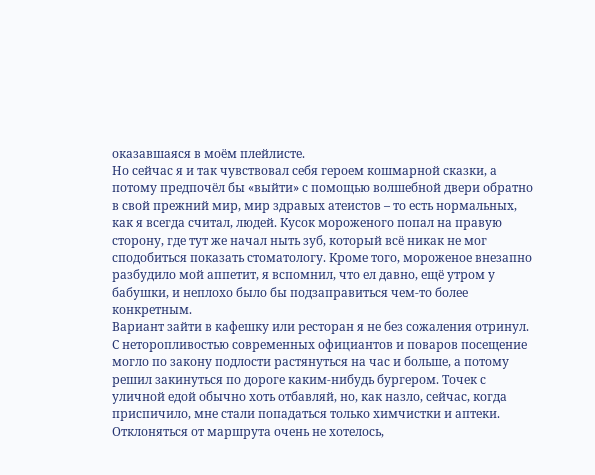оказавшаяся в моём плейлисте.
Но сейчас я и так чувствовал себя героем кошмарной сказки, а потому предпочёл бы «выйти» с помощью волшебной двери обратно в свой прежний мир, мир здравых атеистов – то есть нормальных, как я всегда считал, людей. Кусок мороженого попал на правую сторону, где тут же начал ныть зуб, который всё никак не мог сподобиться показать стоматологу. Кроме того, мороженое внезапно разбудило мой аппетит, я вспомнил, что ел давно, ещё утром у бабушки, и неплохо было бы подзаправиться чем-то более конкретным.
Вариант зайти в кафешку или ресторан я не без сожаления отринул. С неторопливостью современных официантов и поваров посещение могло по закону подлости растянуться на час и больше, а потому решил закинуться по дороге каким-нибудь бургером. Точек с уличной едой обычно хоть отбавляй, но, как назло, сейчас, когда приспичило, мне стали попадаться только химчистки и аптеки. Отклоняться от маршрута очень не хотелось,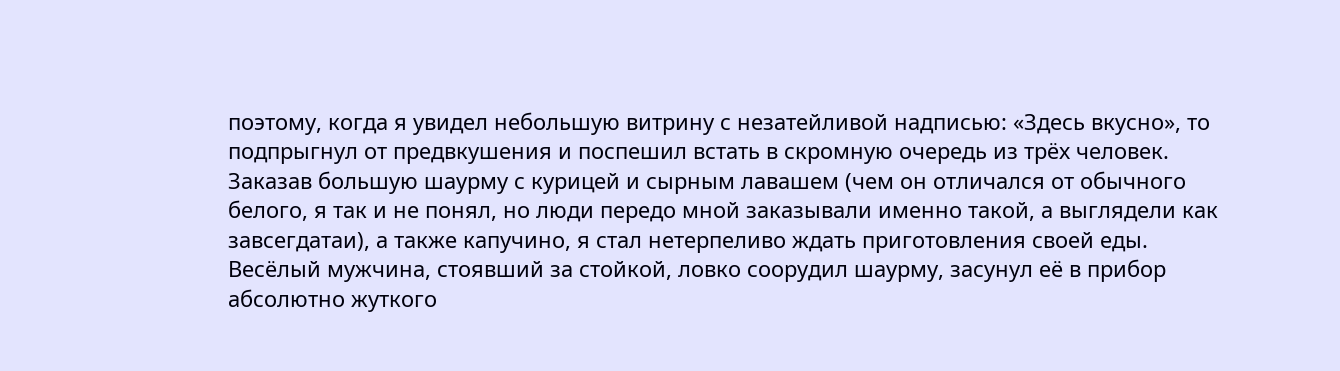поэтому, когда я увидел небольшую витрину с незатейливой надписью: «Здесь вкусно», то подпрыгнул от предвкушения и поспешил встать в скромную очередь из трёх человек.
Заказав большую шаурму с курицей и сырным лавашем (чем он отличался от обычного белого, я так и не понял, но люди передо мной заказывали именно такой, а выглядели как завсегдатаи), а также капучино, я стал нетерпеливо ждать приготовления своей еды. Весёлый мужчина, стоявший за стойкой, ловко соорудил шаурму, засунул её в прибор абсолютно жуткого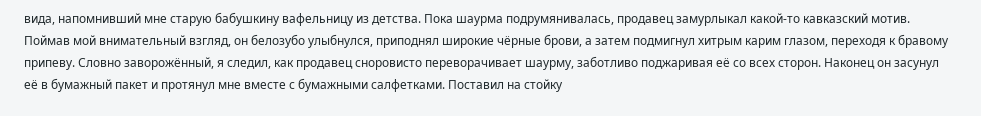вида, напомнивший мне старую бабушкину вафельницу из детства. Пока шаурма подрумянивалась, продавец замурлыкал какой-то кавказский мотив.
Поймав мой внимательный взгляд, он белозубо улыбнулся, приподнял широкие чёрные брови, а затем подмигнул хитрым карим глазом, переходя к бравому припеву. Словно заворожённый, я следил, как продавец сноровисто переворачивает шаурму, заботливо поджаривая её со всех сторон. Наконец он засунул её в бумажный пакет и протянул мне вместе с бумажными салфетками. Поставил на стойку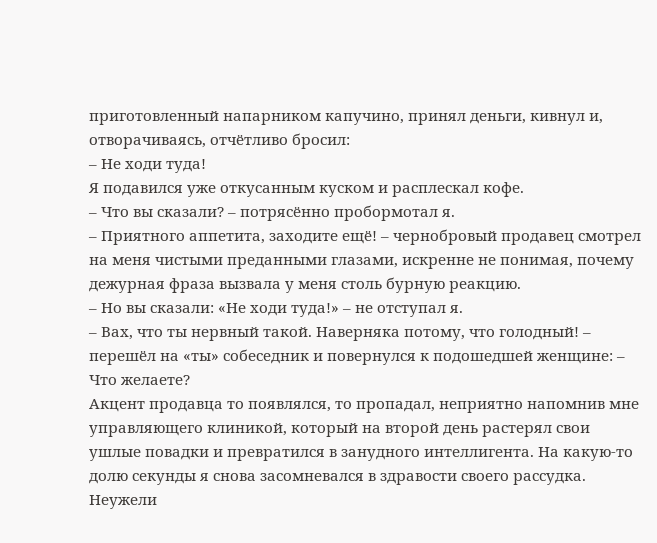приготовленный напарником капучино, принял деньги, кивнул и, отворачиваясь, отчётливо бросил:
– Не ходи туда!
Я подавился уже откусанным куском и расплескал кофе.
– Что вы сказали? – потрясённо пробормотал я.
– Приятного аппетита, заходите ещё! – чернобровый продавец смотрел на меня чистыми преданными глазами, искренне не понимая, почему дежурная фраза вызвала у меня столь бурную реакцию.
– Но вы сказали: «Не ходи туда!» – не отступал я.
– Вах, что ты нервный такой. Наверняка потому, что голодный! – перешёл на «ты» собеседник и повернулся к подошедшей женщине: – Что желаете?
Акцент продавца то появлялся, то пропадал, неприятно напомнив мне управляющего клиникой, который на второй день растерял свои ушлые повадки и превратился в занудного интеллигента. На какую-то долю секунды я снова засомневался в здравости своего рассудка. Неужели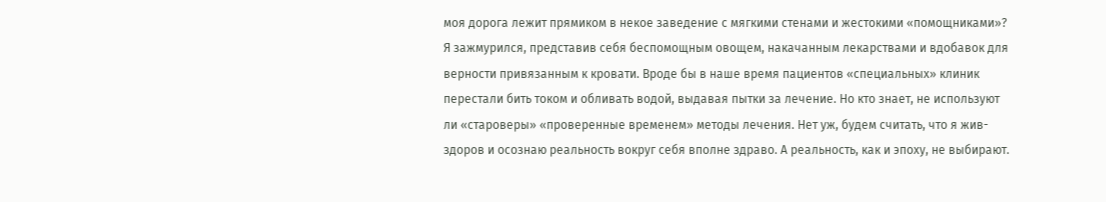моя дорога лежит прямиком в некое заведение с мягкими стенами и жестокими «помощниками»?
Я зажмурился, представив себя беспомощным овощем, накачанным лекарствами и вдобавок для верности привязанным к кровати. Вроде бы в наше время пациентов «специальных» клиник перестали бить током и обливать водой, выдавая пытки за лечение. Но кто знает, не используют ли «староверы» «проверенные временем» методы лечения. Нет уж, будем считать, что я жив- здоров и осознаю реальность вокруг себя вполне здраво. А реальность, как и эпоху, не выбирают.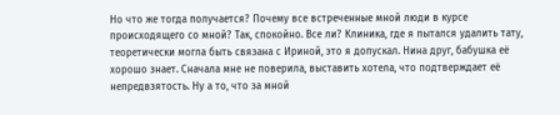Но что же тогда получается? Почему все встреченные мной люди в курсе происходящего со мной? Так, спокойно. Все ли? Клиника, где я пытался удалить тату, теоретически могла быть связана с Ириной, это я допускал. Нина друг, бабушка её хорошо знает. Сначала мне не поверила, выставить хотела, что подтверждает её непредвзятость. Ну а то, что за мной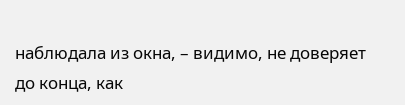наблюдала из окна, – видимо, не доверяет до конца, как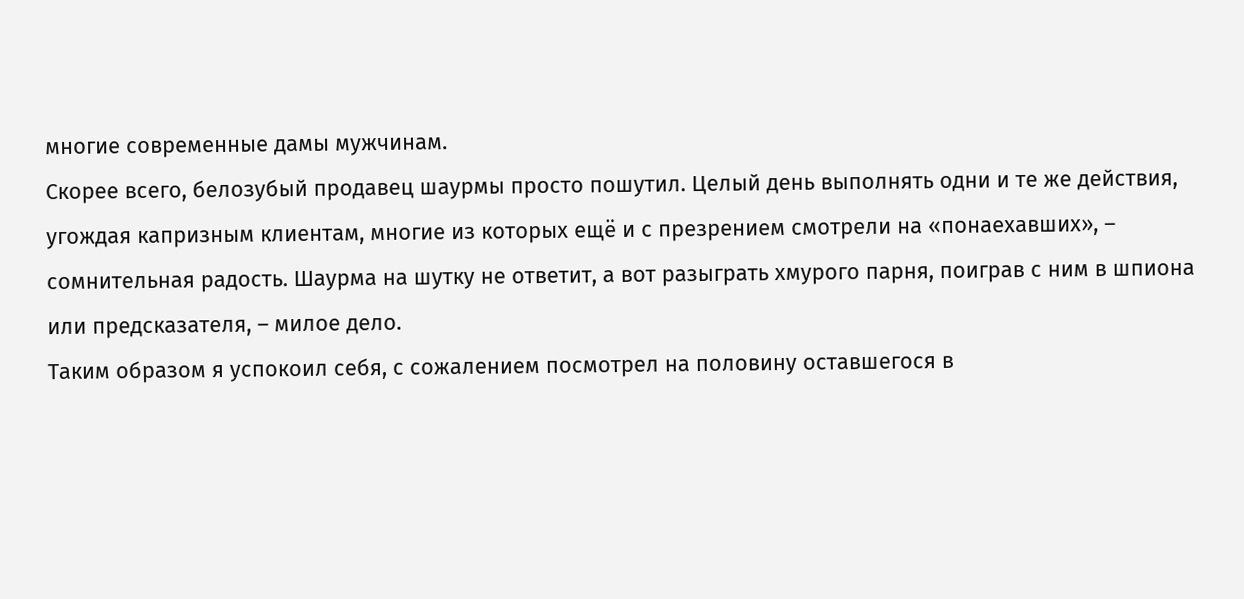многие современные дамы мужчинам.
Скорее всего, белозубый продавец шаурмы просто пошутил. Целый день выполнять одни и те же действия, угождая капризным клиентам, многие из которых ещё и с презрением смотрели на «понаехавших», – сомнительная радость. Шаурма на шутку не ответит, а вот разыграть хмурого парня, поиграв с ним в шпиона или предсказателя, – милое дело.
Таким образом я успокоил себя, с сожалением посмотрел на половину оставшегося в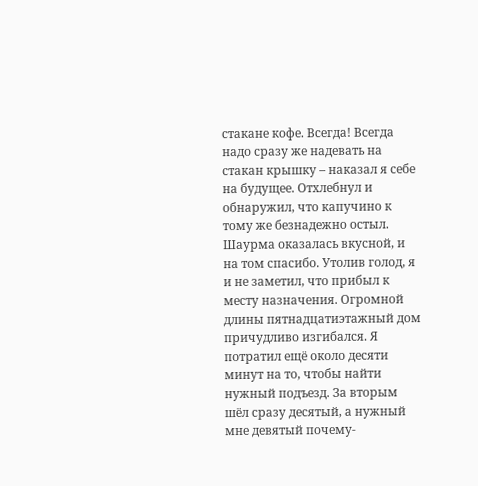стакане кофе. Всегда! Всегда надо сразу же надевать на стакан крышку – наказал я себе на будущее. Отхлебнул и обнаружил, что капучино к тому же безнадежно остыл. Шаурма оказалась вкусной, и на том спасибо. Утолив голод, я и не заметил, что прибыл к месту назначения. Огромной длины пятнадцатиэтажный дом причудливо изгибался. Я потратил ещё около десяти минут на то, чтобы найти нужный подъезд. За вторым шёл сразу десятый, а нужный мне девятый почему-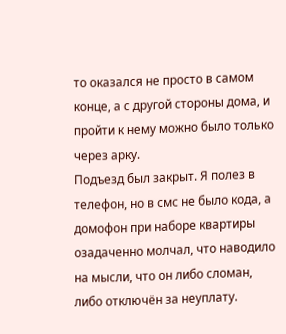то оказался не просто в самом конце, а с другой стороны дома, и пройти к нему можно было только через арку.
Подъезд был закрыт. Я полез в телефон, но в смс не было кода, а домофон при наборе квартиры озадаченно молчал, что наводило на мысли, что он либо сломан, либо отключён за неуплату.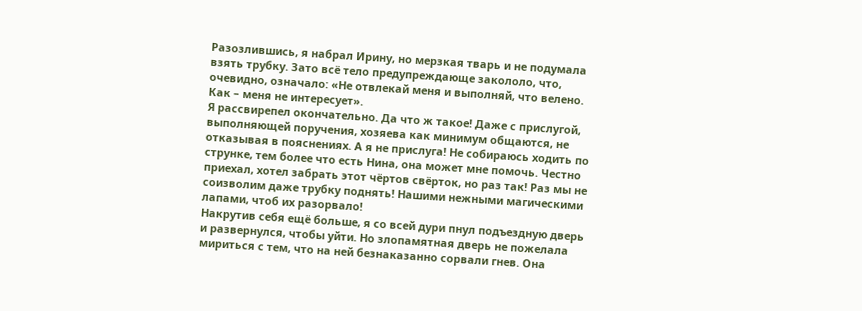Разозлившись, я набрал Ирину, но мерзкая тварь и не подумала взять трубку. Зато всё тело предупреждающе закололо, что, очевидно, означало: «Не отвлекай меня и выполняй, что велено. Как – меня не интересует».
Я рассвирепел окончательно. Да что ж такое! Даже с прислугой, выполняющей поручения, хозяева как минимум общаются, не отказывая в пояснениях. А я не прислуга! Не собираюсь ходить по струнке, тем более что есть Нина, она может мне помочь. Честно приехал, хотел забрать этот чёртов свёрток, но раз так! Раз мы не соизволим даже трубку поднять! Нашими нежными магическими лапами, чтоб их разорвало!
Накрутив себя ещё больше, я со всей дури пнул подъездную дверь и развернулся, чтобы уйти. Но злопамятная дверь не пожелала мириться с тем, что на ней безнаказанно сорвали гнев. Она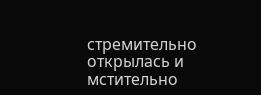стремительно открылась и мстительно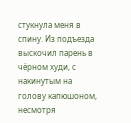стукнула меня в спину. Из подъезда выскочил парень в чёрном худи, с накинутым на голову капюшоном, несмотря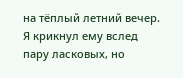на тёплый летний вечер. Я крикнул ему вслед пару ласковых, но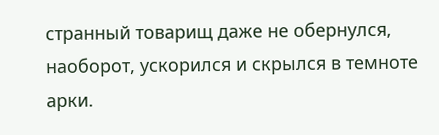странный товарищ даже не обернулся, наоборот, ускорился и скрылся в темноте арки.